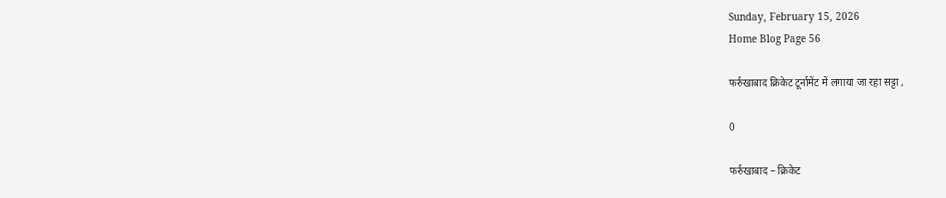Sunday, February 15, 2026
Home Blog Page 56

फर्रुखाबाद क्रिकेट टूर्नामेंट में लगाया जा रहा सट्टा ,

0

फर्रुखाबाद – क्रिकेट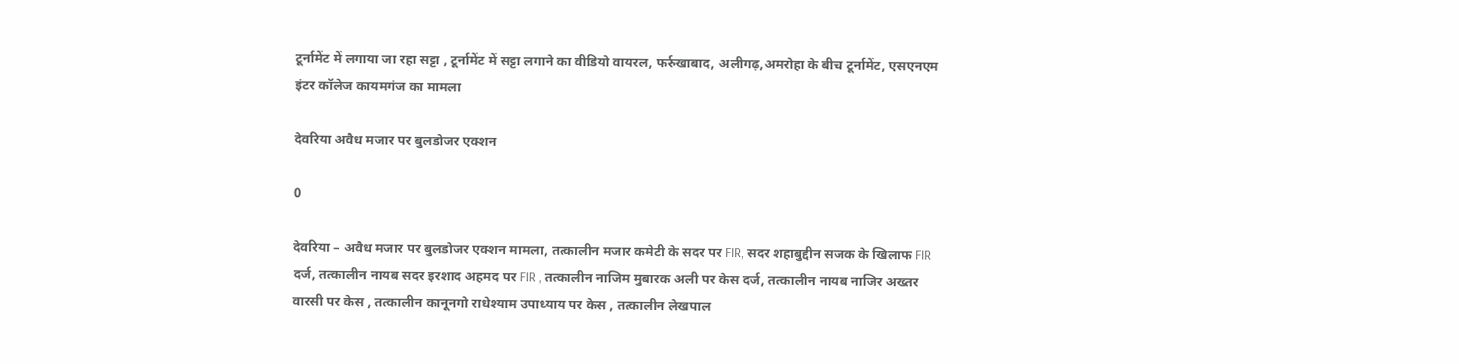टूर्नामेंट में लगाया जा रहा सट्टा , टूर्नामेंट में सट्टा लगाने का वीडियो वायरल, फर्रुखाबाद, अलीगढ़,अमरोहा के बीच टूर्नामेंट, एसएनएम इंटर कॉलेज कायमगंज का मामला

देवरिया अवैध मजार पर बुलडोजर एक्शन

0

देवरिया – अवैध मजार पर बुलडोजर एक्शन मामला, तत्कालीन मजार कमेटी के सदर पर FIR, सदर शहाबुद्दीन सजक के खिलाफ FIR दर्ज, तत्कालीन नायब सदर इरशाद अहमद पर FIR , तत्कालीन नाजिम मुबारक अली पर केस दर्ज, तत्कालीन नायब नाजिर अख्तर वारसी पर केस , तत्कालीन कानूनगो राधेश्याम उपाध्याय पर केस , तत्कालीन लेखपाल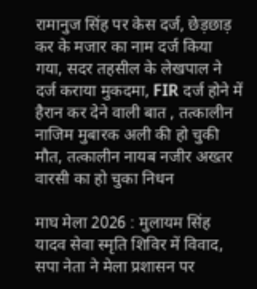रामानुज सिंह पर केस दर्ज, छेड़छाड़ कर के मजार का नाम दर्ज किया गया, सदर तहसील के लेखपाल ने दर्ज कराया मुकदमा, FIR दर्ज होने में हैरान कर देने वाली बात , तत्कालीन नाजिम मुबारक अली की हो चुकी मौत, तत्कालीन नायब नजीर अख्तर वारसी का हो चुका निधन

माघ मेला 2026 : मुलायम सिंह यादव सेवा स्मृति शिविर में विवाद, सपा नेता ने मेला प्रशासन पर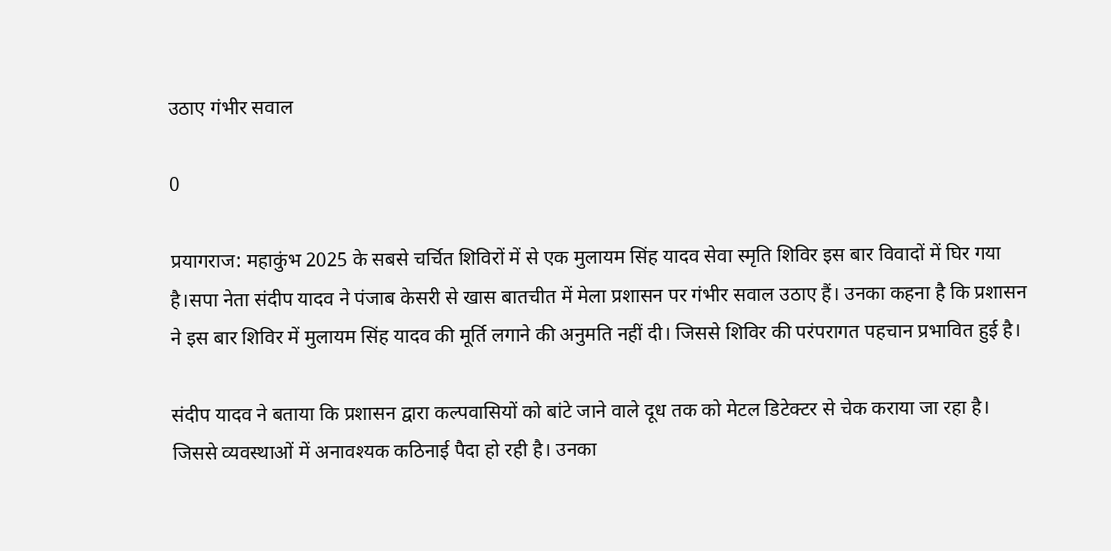उठाए गंभीर सवाल

0

प्रयागराज: महाकुंभ 2025 के सबसे चर्चित शिविरों में से एक मुलायम सिंह यादव सेवा स्मृति शिविर इस बार विवादों में घिर गया है।सपा नेता संदीप यादव ने पंजाब केसरी से खास बातचीत में मेला प्रशासन पर गंभीर सवाल उठाए हैं। उनका कहना है कि प्रशासन ने इस बार शिविर में मुलायम सिंह यादव की मूर्ति लगाने की अनुमति नहीं दी। जिससे शिविर की परंपरागत पहचान प्रभावित हुई है।

संदीप यादव ने बताया कि प्रशासन द्वारा कल्पवासियों को बांटे जाने वाले दूध तक को मेटल डिटेक्टर से चेक कराया जा रहा है। जिससे व्यवस्थाओं में अनावश्यक कठिनाई पैदा हो रही है। उनका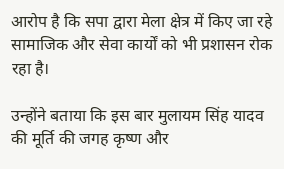आरोप है कि सपा द्वारा मेला क्षेत्र में किए जा रहे सामाजिक और सेवा कार्यों को भी प्रशासन रोक रहा है।

उन्होंने बताया कि इस बार मुलायम सिंह यादव की मूर्ति की जगह कृष्ण और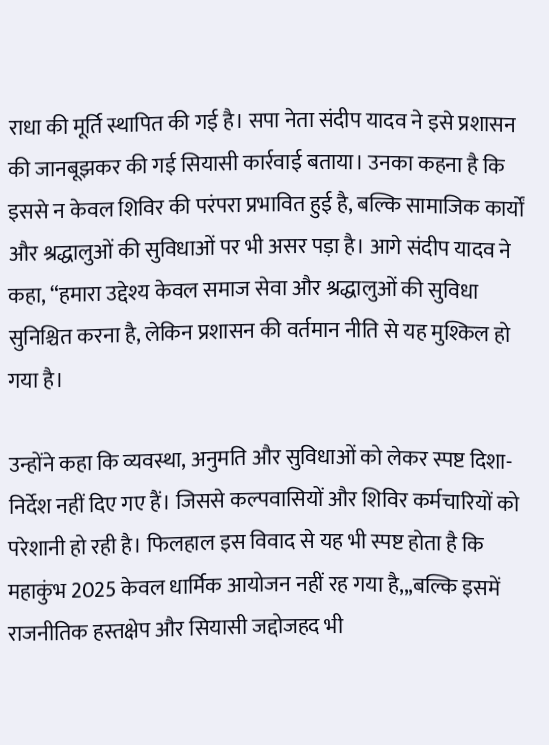राधा की मूर्ति स्थापित की गई है। सपा नेता संदीप यादव ने इसे प्रशासन की जानबूझकर की गई सियासी कार्रवाई बताया। उनका कहना है कि इससे न केवल शिविर की परंपरा प्रभावित हुई है, बल्कि सामाजिक कार्यों और श्रद्धालुओं की सुविधाओं पर भी असर पड़ा है। आगे संदीप यादव ने कहा, “हमारा उद्देश्य केवल समाज सेवा और श्रद्धालुओं की सुविधा सुनिश्चित करना है, लेकिन प्रशासन की वर्तमान नीति से यह मुश्किल हो गया है।

उन्होंने कहा कि व्यवस्था, अनुमति और सुविधाओं को लेकर स्पष्ट दिशा-निर्देश नहीं दिए गए हैं। जिससे कल्पवासियों और शिविर कर्मचारियों को परेशानी हो रही है। फिलहाल इस विवाद से यह भी स्पष्ट होता है कि महाकुंभ 2025 केवल धार्मिक आयोजन नहीं रह गया है,,,बल्कि इसमें राजनीतिक हस्तक्षेप और सियासी जद्दोजहद भी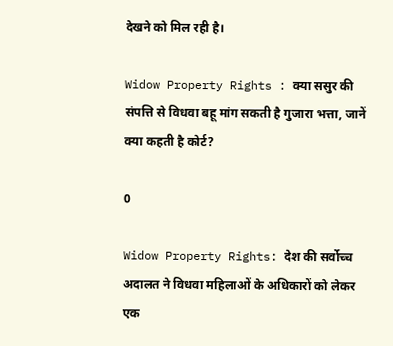देखने को मिल रही है।

Widow Property Rights : क्या ससुर की संपत्ति से विधवा बहू मांग सकती है गुजारा भत्ता, जानें क्या कहती है कोर्ट?

0

Widow Property Rights: देश की सर्वोच्च अदालत ने विधवा महिलाओं के अधिकारों को लेकर एक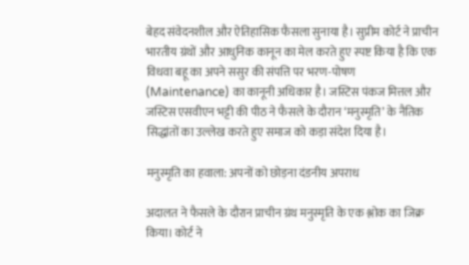बेहद संवेदनशील और ऐतिहासिक फैसला सुनाया है। सुप्रीम कोर्ट ने प्राचीन भारतीय ग्रंथों और आधुनिक कानून का मेल करते हुए स्पष्ट किया है कि एक विधवा बहू का अपने ससुर की संपत्ति पर भरण-पोषण (Maintenance) का कानूनी अधिकार है। जस्टिस पंकज मित्तल और जस्टिस एसवीएन भट्टी की पीठ ने फैसले के दौरान ‘मनुस्मृति’ के नैतिक सिद्धांतों का उल्लेख करते हुए समाज को कड़ा संदेश दिया है।

मनुस्मृति का हवाला: अपनों को छोड़ना दंडनीय अपराध

अदालत ने फैसले के दौरान प्राचीन ग्रंथ मनुस्मृति के एक श्लोक का जिक्र किया। कोर्ट ने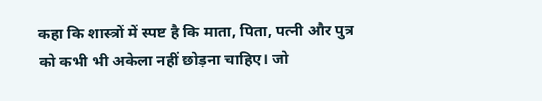कहा कि शास्त्रों में स्पष्ट है कि माता, पिता, पत्नी और पुत्र को कभी भी अकेला नहीं छोड़ना चाहिए। जो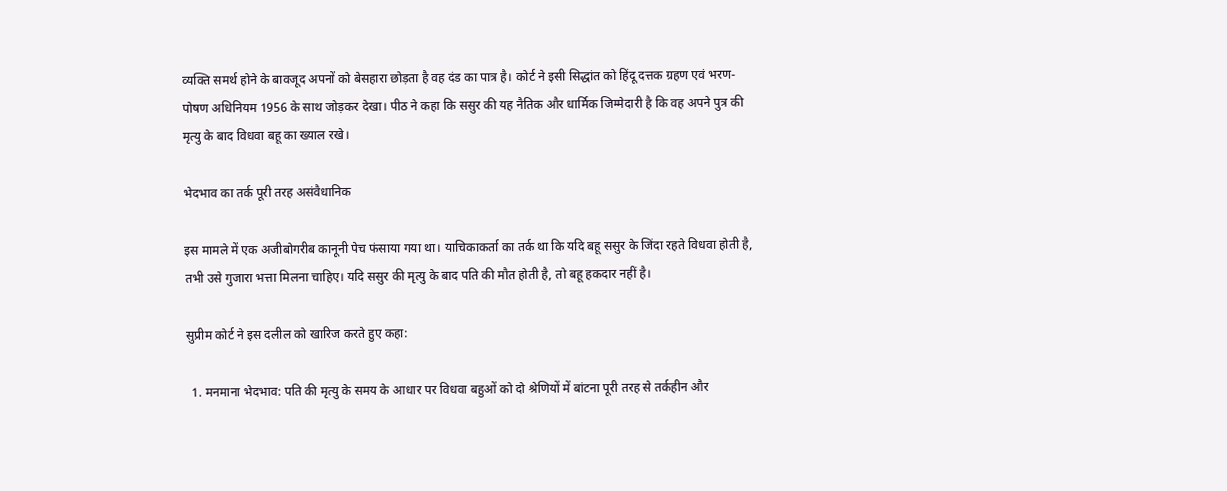व्यक्ति समर्थ होने के बावजूद अपनों को बेसहारा छोड़ता है वह दंड का पात्र है। कोर्ट ने इसी सिद्धांत को हिंदू दत्तक ग्रहण एवं भरण-पोषण अधिनियम 1956 के साथ जोड़कर देखा। पीठ ने कहा कि ससुर की यह नैतिक और धार्मिक जिम्मेदारी है कि वह अपने पुत्र की मृत्यु के बाद विधवा बहू का ख्याल रखे।

भेदभाव का तर्क पूरी तरह असंवैधानिक

इस मामले में एक अजीबोगरीब कानूनी पेच फंसाया गया था। याचिकाकर्ता का तर्क था कि यदि बहू ससुर के जिंदा रहते विधवा होती है, तभी उसे गुजारा भत्ता मिलना चाहिए। यदि ससुर की मृत्यु के बाद पति की मौत होती है, तो बहू हकदार नहीं है।

सुप्रीम कोर्ट ने इस दलील को खारिज करते हुए कहा:

  1. मनमाना भेदभाव: पति की मृत्यु के समय के आधार पर विधवा बहुओं को दो श्रेणियों में बांटना पूरी तरह से तर्कहीन और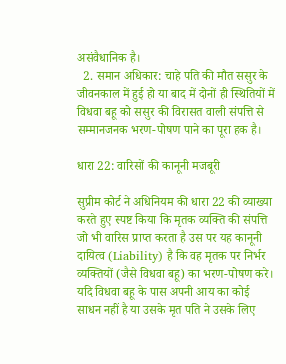असंवैधानिक है।
  2. समान अधिकार: चाहे पति की मौत ससुर के जीवनकाल में हुई हो या बाद में दोनों ही स्थितियों में विधवा बहू को ससुर की विरासत वाली संपत्ति से सम्मानजनक भरण-पोषण पाने का पूरा हक है।

धारा 22: वारिसों की कानूनी मजबूरी

सुप्रीम कोर्ट ने अधिनियम की धारा 22 की व्याख्या करते हुए स्पष्ट किया कि मृतक व्यक्ति की संपत्ति जो भी वारिस प्राप्त करता है उस पर यह कानूनी दायित्व (Liability) है कि वह मृतक पर निर्भर व्यक्तियों (जैसे विधवा बहू) का भरण-पोषण करे। यदि विधवा बहू के पास अपनी आय का कोई साधन नहीं है या उसके मृत पति ने उसके लिए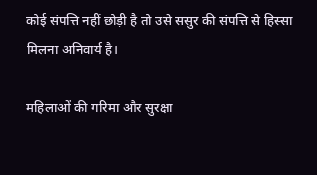कोई संपत्ति नहीं छोड़ी है तो उसे ससुर की संपत्ति से हिस्सा मिलना अनिवार्य है।

महिलाओं की गरिमा और सुरक्षा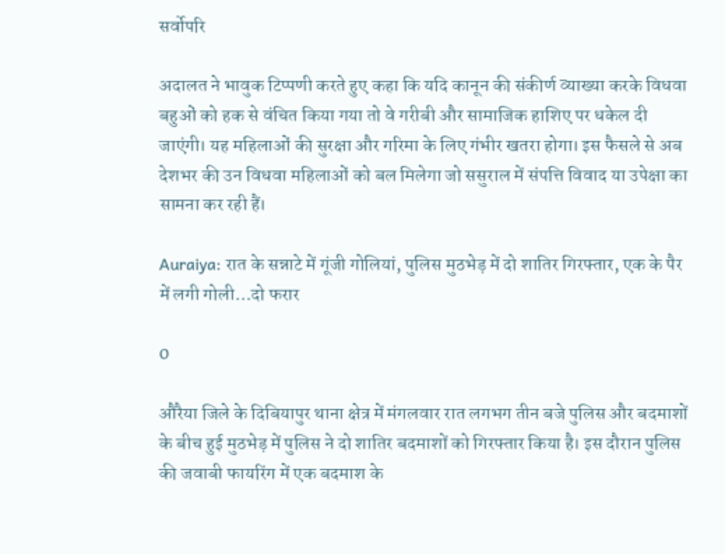सर्वोपरि

अदालत ने भावुक टिप्पणी करते हुए कहा कि यदि कानून की संकीर्ण व्याख्या करके विधवा बहुओं को हक से वंचित किया गया तो वे गरीबी और सामाजिक हाशिए पर धकेल दी जाएंगी। यह महिलाओं की सुरक्षा और गरिमा के लिए गंभीर खतरा होगा। इस फैसले से अब देशभर की उन विधवा महिलाओं को बल मिलेगा जो ससुराल में संपत्ति विवाद या उपेक्षा का सामना कर रही हैं।

Auraiya: रात के सन्नाटे में गूंजी गोलियां, पुलिस मुठभेड़ में दो शातिर गिरफ्तार, एक के पैर में लगी गोली…दो फरार

0

औरैया जिले के दिबियापुर थाना क्षेत्र में मंगलवार रात लगभग तीन बजे पुलिस और बदमाशों के बीच हुई मुठभेड़ में पुलिस ने दो शातिर बदमाशों को गिरफ्तार किया है। इस दौरान पुलिस की जवाबी फायरिंग में एक बदमाश के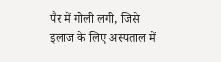पैर में गोली लगी, जिसे इलाज के लिए अस्पताल में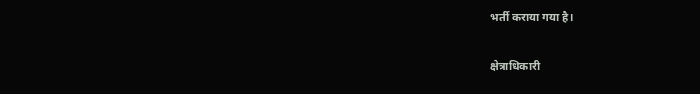भर्ती कराया गया है।

क्षेत्राधिकारी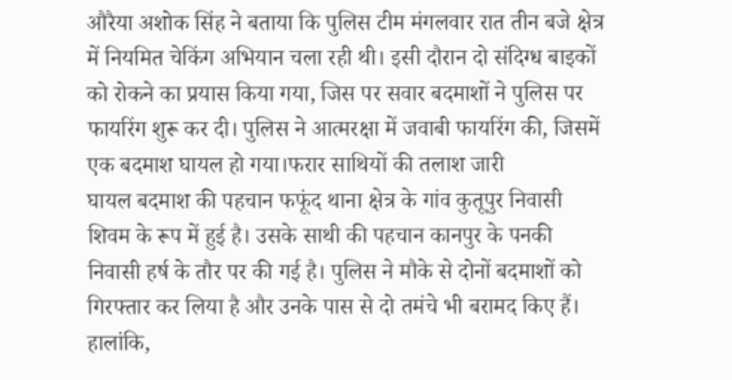औरैया अशोक सिंह ने बताया कि पुलिस टीम मंगलवार रात तीन बजे क्षेत्र में नियमित चेकिंग अभियान चला रही थी। इसी दौरान दो संदिग्ध बाइकों को रोकने का प्रयास किया गया, जिस पर सवार बदमाशों ने पुलिस पर फायरिंग शुरू कर दी। पुलिस ने आत्मरक्षा में जवाबी फायरिंग की, जिसमें एक बदमाश घायल हो गया।फरार साथियों की तलाश जारी
घायल बदमाश की पहचान फफूंद थाना क्षेत्र के गांव कुतूपुर निवासी शिवम के रूप में हुई है। उसके साथी की पहचान कानपुर के पनकी निवासी हर्ष के तौर पर की गई है। पुलिस ने मौके से दोनों बदमाशों को गिरफ्तार कर लिया है और उनके पास से दो तमंचे भी बरामद किए हैं। हालांकि,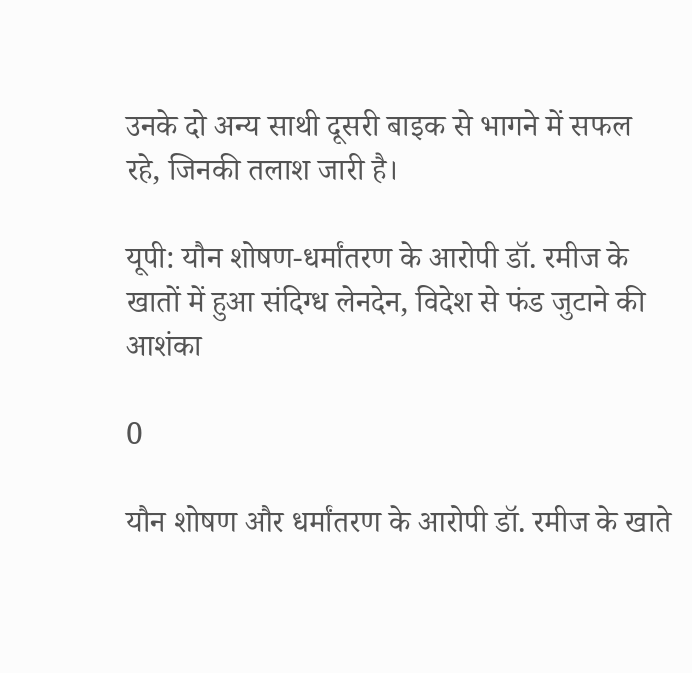उनके दो अन्य साथी दूसरी बाइक से भागने में सफल रहे, जिनकी तलाश जारी है।

यूपी: यौन शोषण-धर्मांतरण के आरोपी डॉ. रमीज के खातों में हुआ संदिग्ध लेनदेन, विदेश से फंड जुटाने की आशंका

0

यौन शोषण और धर्मांतरण के आरोपी डॉ. रमीज के खाते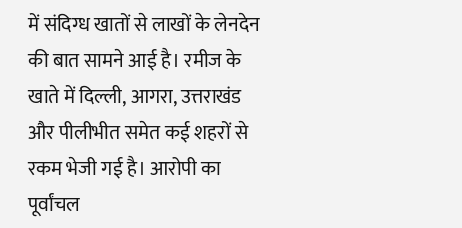में संदिग्ध खातों से लाखों के लेनदेन की बात सामने आई है। रमीज के खाते में दिल्ली, आगरा, उत्तराखंड और पीलीभीत समेत कई शहरों से रकम भेजी गई है। आरोपी का पूर्वांचल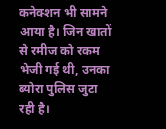कनेक्शन भी सामने आया है। जिन खातों से रमीज को रकम भेजी गई थी, उनका ब्योरा पुलिस जुटा रही है।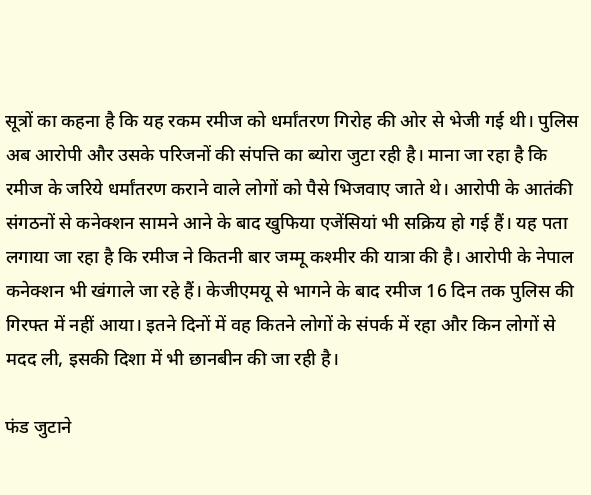सूत्रों का कहना है कि यह रकम रमीज को धर्मांतरण गिरोह की ओर से भेजी गई थी। पुलिस अब आरोपी और उसके परिजनों की संपत्ति का ब्योरा जुटा रही है। माना जा रहा है कि रमीज के जरिये धर्मांतरण कराने वाले लोगों को पैसे भिजवाए जाते थे। आरोपी के आतंकी संगठनों से कनेक्शन सामने आने के बाद खुफिया एजेंसियां भी सक्रिय हो गई हैं। यह पता लगाया जा रहा है कि रमीज ने कितनी बार जम्मू कश्मीर की यात्रा की है। आरोपी के नेपाल कनेक्शन भी खंगाले जा रहे हैं। केजीएमयू से भागने के बाद रमीज 16 दिन तक पुलिस की गिरफ्त में नहीं आया। इतने दिनों में वह कितने लोगों के संपर्क में रहा और किन लोगों से मदद ली, इसकी दिशा में भी छानबीन की जा रही है।

फंड जुटाने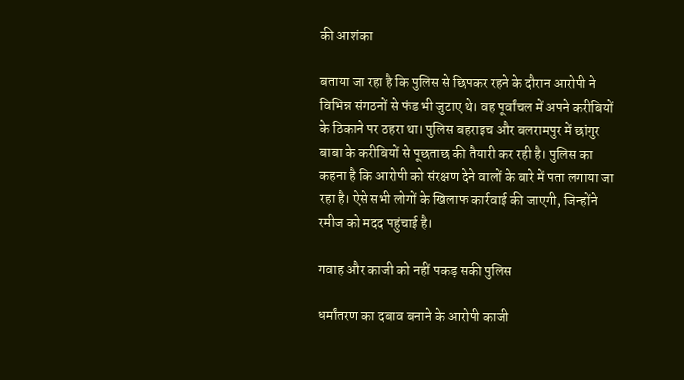की आशंका

बताया जा रहा है कि पुलिस से छिपकर रहने के दौरान आरोपी ने विभिन्न संगठनों से फंड भी जुटाए थे। वह पूर्वांचल में अपने करीबियों के ठिकाने पर ठहरा था। पुलिस बहराइच और बलरामपुर में छांगुर बाबा के करीबियों से पूछताछ की तैयारी कर रही है। पुलिस का कहना है कि आरोपी को संरक्षण देने वालों के बारे में पता लगाया जा रहा है। ऐसे सभी लोगों के खिलाफ कार्रवाई की जाएगी, जिन्होंने रमीज को मदद पहुंचाई है।

गवाह और काजी को नहीं पकड़ सकी पुलिस

धर्मांतरण का दबाव बनाने के आरोपी काजी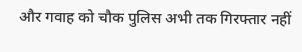और गवाह को चौक पुलिस अभी तक गिरफ्तार नहीं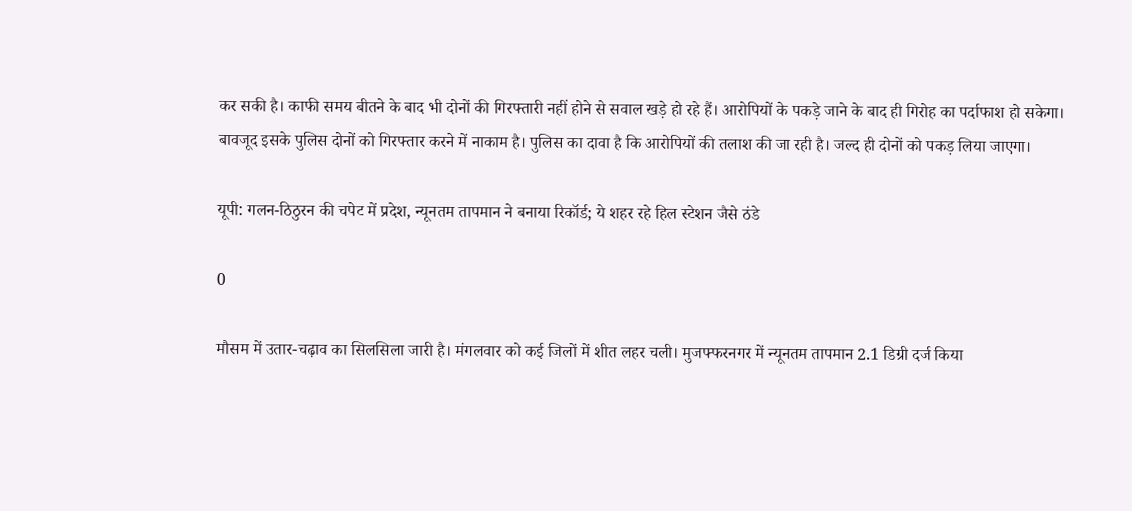कर सकी है। काफी समय बीतने के बाद भी दोनों की गिरफ्तारी नहीं होने से सवाल खड़े हो रहे हैं। आरोपियों के पकड़े जाने के बाद ही गिरोह का पर्दाफाश हो सकेगा। बावजूद इसके पुलिस दोनों को गिरफ्तार करने में नाकाम है। पुलिस का दावा है कि आरोपियों की तलाश की जा रही है। जल्द ही दोनों को पकड़ लिया जाएगा।

यूपी: गलन-ठिठुरन की चपेट में प्रदेश, न्यूनतम तापमान ने बनाया रिकॉर्ड; ये शहर रहे हिल स्टेशन जैसे ठंडे

0

मौसम में उतार-चढ़ाव का सिलसिला जारी है। मंगलवार को कई जिलों में शीत लहर चली। मुजफ्फरनगर में न्यूनतम तापमान 2.1 डिग्री दर्ज किया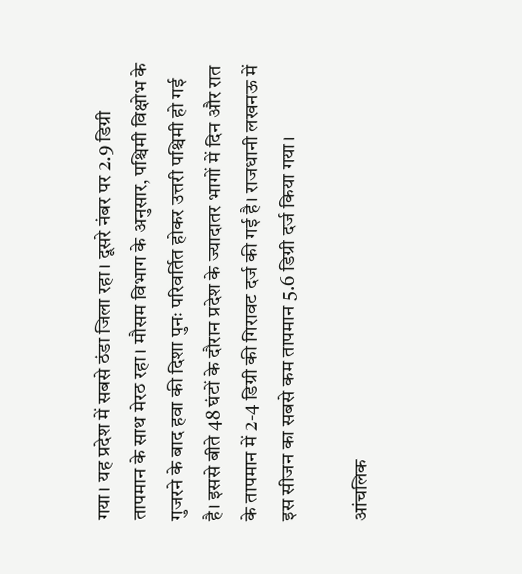गया। यह प्रदेश में सबसे ठंडा जिला रहा। दूसरे नंबर पर 2.9 डिग्री तापमान के साथ मेरठ रहा। मौसम विभाग के अनुसार, पश्चिमी विक्षोभ के गुजरने के बाद हवा की दिशा पुनः परिवर्तित होकर उत्तरी पश्चिमी हो गई है। इससे बीते 48 घंटों के दौरान प्रदेश के ज्यादातर भागों में दिन और रात के तापमान में 2-4 डिग्री की गिरावट दर्ज की गई है। राजधानी लखनऊ में इस सीजन का सबसे कम तापमान 5.6 डिग्री दर्ज किया गया।

आंचलिक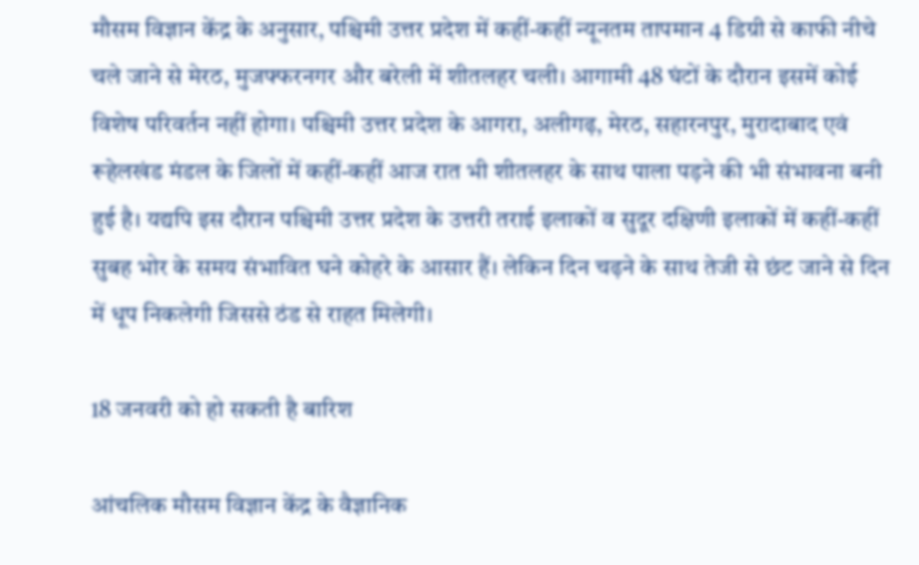मौसम विज्ञान केंद्र के अनुसार, पश्चिमी उत्तर प्रदेश में कहीं-कहीं न्यूनतम तापमान 4 डिग्री से काफी नीचे चले जाने से मेरठ, मुजफ्फरनगर और बरेली में शीतलहर चली। आगामी 48 घंटों के दौरान इसमें कोई विशेष परिवर्तन नहीं होगा। पश्चिमी उत्तर प्रदेश के आगरा, अलीगढ़, मेरठ, सहारनपुर, मुरादाबाद एवं रूहेलखंड मंडल के जिलों में कहीं-कहीं आज रात भी शीतलहर के साथ पाला पड़ने की भी संभावना बनी हुई है। यद्यपि इस दौरान पश्चिमी उत्तर प्रदेश के उत्तरी तराई इलाकों व सुदूर दक्षिणी इलाकों में कहीं-कहीं सुबह भोर के समय संभावित घने कोहरे के आसार हैं। लेकिन दिन चढ़ने के साथ तेजी से छंट जाने से दिन में धूप निकलेगी जिससे ठंड से राहत मिलेगी।

18 जनवरी को हो सकती है बारिश

आंचलिक मौसम विज्ञान केंद्र के वैज्ञानिक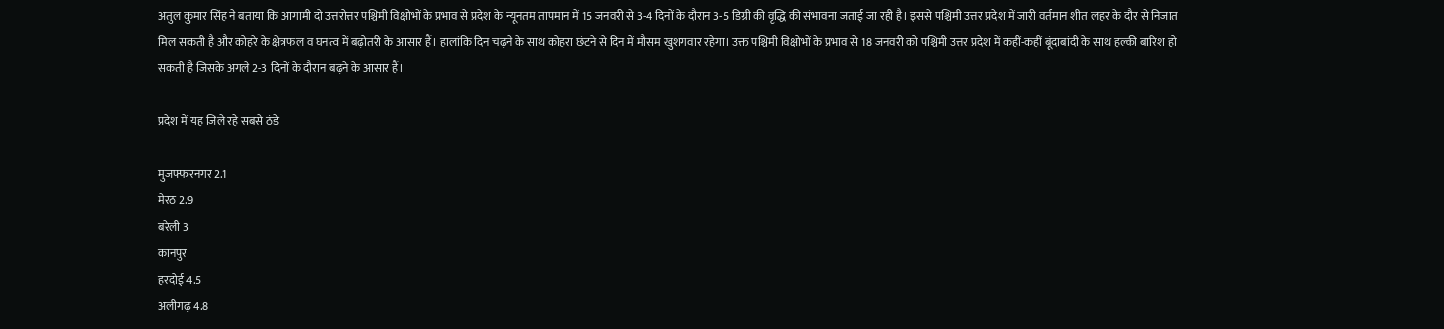अतुल कुमार सिंह ने बताया कि आगामी दो उत्तरोत्तर पश्चिमी विक्षोभों के प्रभाव से प्रदेश के न्यूनतम तापमान में 15 जनवरी से 3-4 दिनों के दौरान 3-5 डिग्री की वृद्धि की संभावना जताई जा रही है। इससे पश्चिमी उत्तर प्रदेश में जारी वर्तमान शीत लहर के दौर से निजात मिल सकती है और कोहरे के क्षेत्रफल व घनत्व में बढ़ोतरी के आसार हैं। हालांकि दिन चढ़ने के साथ कोहरा छंटने से दिन में मौसम खुशगवार रहेगा। उक्त पश्चिमी विक्षोभों के प्रभाव से 18 जनवरी को पश्चिमी उत्तर प्रदेश में कहीं-कहीं बूंदाबांदी के साथ हल्की बारिश हो सकती है जिसके अगले 2-3 दिनों के दौरान बढ़ने के आसार हैं।

प्रदेश में यह जिले रहे सबसे ठंडे

मुजफ्फरनगर 2.1
मेरठ 2.9
बरेली 3
कानपुर
हरदोई 4.5
अलीगढ़ 4.8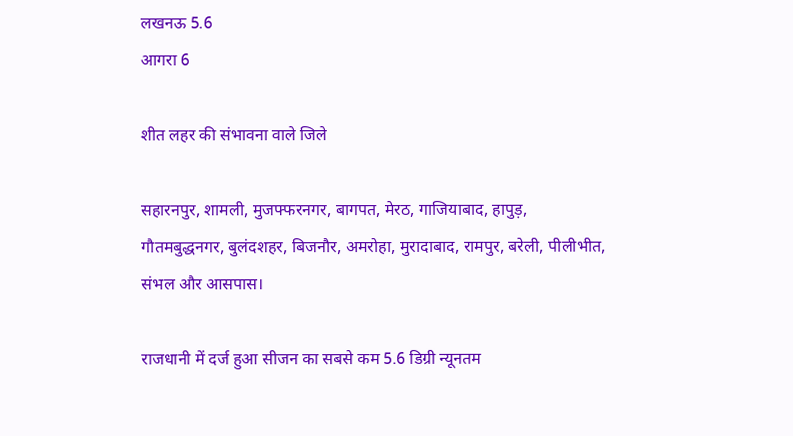लखनऊ 5.6
आगरा 6

शीत लहर की संभावना वाले जिले

सहारनपुर, शामली, मुजफ्फरनगर, बागपत, मेरठ, गाजियाबाद, हापुड़, गौतमबुद्धनगर, बुलंदशहर, बिजनौर, अमरोहा, मुरादाबाद, रामपुर, बरेली, पीलीभीत, संभल और आसपास।

राजधानी में दर्ज हुआ सीजन का सबसे कम 5.6 डिग्री न्यूनतम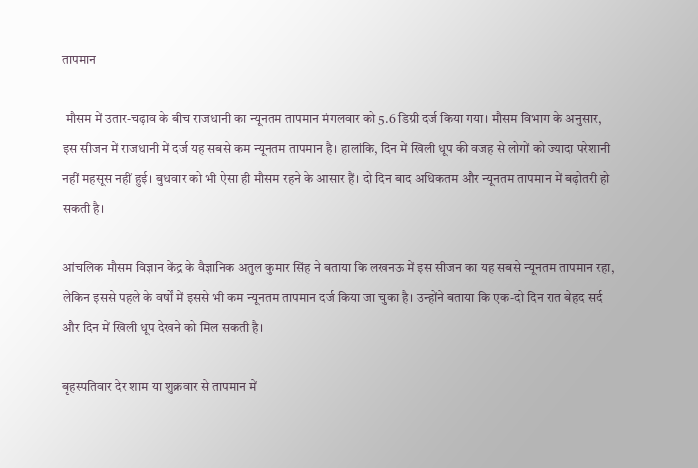तापमान

 मौसम में उतार-चढ़ाव के बीच राजधानी का न्यूनतम तापमान मंगलवार को 5.6 डिग्री दर्ज किया गया। मौसम विभाग के अनुसार, इस सीजन में राजधानी में दर्ज यह सबसे कम न्यूनतम तापमान है। हालांकि, दिन में खिली धूप की वजह से लोगों को ज्यादा परेशानी नहीं महसूस नहीं हुई। बुधवार को भी ऐसा ही मौसम रहने के आसार हैं। दो दिन बाद अधिकतम और न्यूनतम तापमान में बढ़ोतरी हो सकती है।

आंचलिक मौसम विज्ञान केंद्र के वैज्ञानिक अतुल कुमार सिंह ने बताया कि लखनऊ में इस सीजन का यह सबसे न्यूनतम तापमान रहा, लेकिन इससे पहले के वर्षों में इससे भी कम न्यूनतम तापमान दर्ज किया जा चुका है। उन्होंने बताया कि एक-दो दिन रात बेहद सर्द और दिन में खिली धूप देखने को मिल सकती है।

बृहस्पतिवार देर शाम या शुक्रवार से तापमान में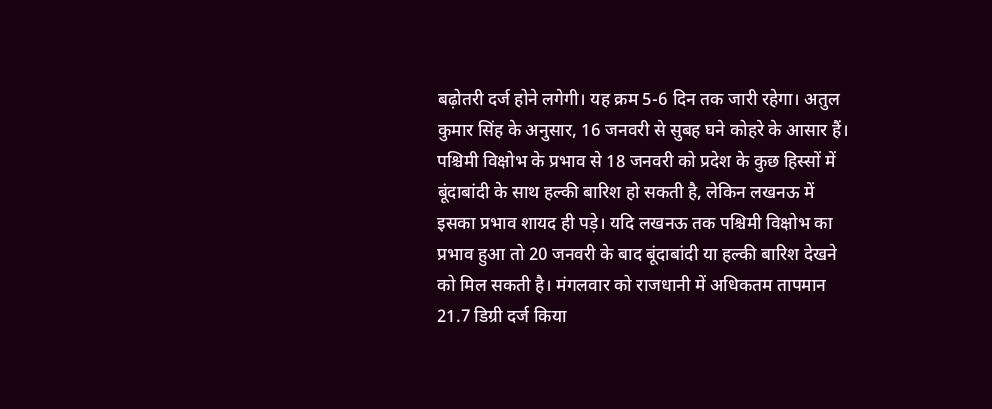बढ़ोतरी दर्ज होने लगेगी। यह क्रम 5-6 दिन तक जारी रहेगा। अतुल कुमार सिंह के अनुसार, 16 जनवरी से सुबह घने कोहरे के आसार हैं। पश्चिमी विक्षोभ के प्रभाव से 18 जनवरी को प्रदेश के कुछ हिस्सों में बूंदाबांदी के साथ हल्की बारिश हो सकती है, लेकिन लखनऊ में इसका प्रभाव शायद ही पड़े। यदि लखनऊ तक पश्चिमी विक्षोभ का प्रभाव हुआ तो 20 जनवरी के बाद बूंदाबांदी या हल्की बारिश देखने को मिल सकती है। मंगलवार को राजधानी में अधिकतम तापमान 21.7 डिग्री दर्ज किया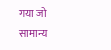गया जो सामान्य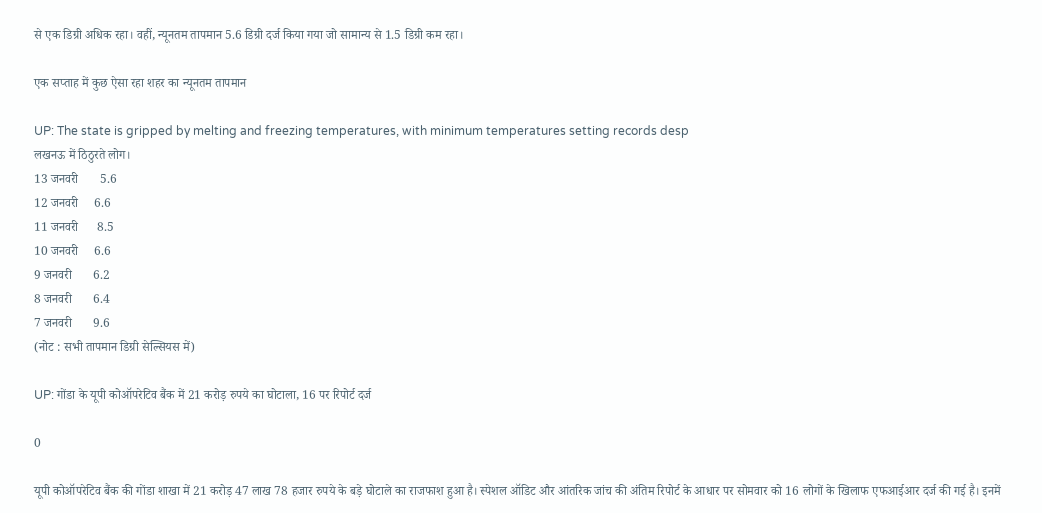से एक डिग्री अधिक रहा। वहीं, न्यूनतम तापमान 5.6 डिग्री दर्ज किया गया जो सामान्य से 1.5 डिग्री कम रहा।

एक सप्ताह में कुछ ऐसा रहा शहर का न्यूनतम तापमान

UP: The state is gripped by melting and freezing temperatures, with minimum temperatures setting records desp
लखनऊ में ठिठुरते लोग।
13 जनवरी       5.6
12 जनवरी     6.6
11 जनवरी      8.5
10 जनवरी     6.6
9 जनवरी       6.2
8 जनवरी       6.4
7 जनवरी       9.6
(नोट : सभी तापमान डिग्री सेल्सियस में)

UP: गोंडा के यूपी कोऑपरेटिव बैंक में 21 करोड़ रुपये का घोटाला, 16 पर रिपोर्ट दर्ज

0

यूपी कोऑपरेटिव बैंक की गोंडा शाखा में 21 करोड़ 47 लाख 78 हजार रुपये के बड़े घोटाले का राजफाश हुआ है। स्पेशल ऑडिट और आंतरिक जांच की अंतिम रिपोर्ट के आधार पर सोमवार को 16 लोगों के खिलाफ एफआईआर दर्ज की गई है। इनमें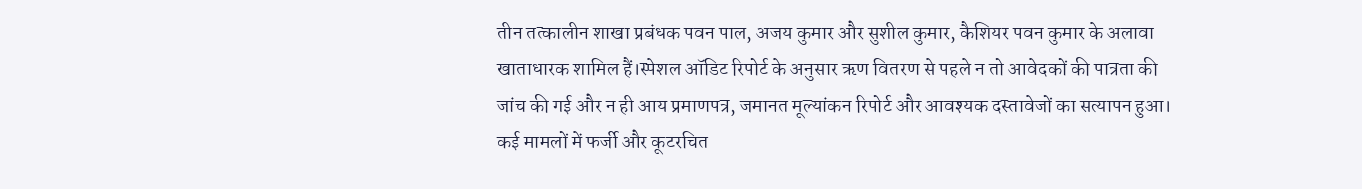तीन तत्कालीन शाखा प्रबंधक पवन पाल, अजय कुमार और सुशील कुमार, कैशियर पवन कुमार के अलावा खाताधारक शामिल हैं।स्पेशल ऑडिट रिपोर्ट के अनुसार ऋण वितरण से पहले न तो आवेदकों की पात्रता की जांच की गई और न ही आय प्रमाणपत्र, जमानत मूल्यांकन रिपोर्ट और आवश्यक दस्तावेजों का सत्यापन हुआ। कई मामलों में फर्जी और कूटरचित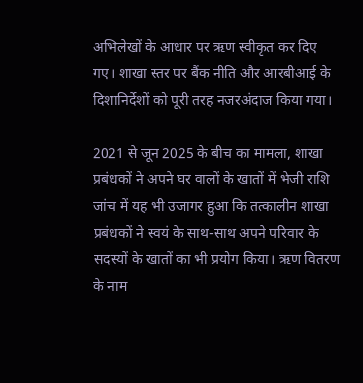अभिलेखों के आधार पर ऋण स्वीकृत कर दिए गए। शाखा स्तर पर बैंक नीति और आरबीआई के दिशानिर्देशों को पूरी तरह नजरअंदाज किया गया।

2021 से जून 2025 के बीच का मामला, शाखा प्रबंधकों ने अपने घर वालों के खातों में भेजी राशि
जांच में यह भी उजागर हुआ कि तत्कालीन शाखा प्रबंधकों ने स्वयं के साथ-साथ अपने परिवार के सदस्यों के खातों का भी प्रयोग किया। ऋण वितरण के नाम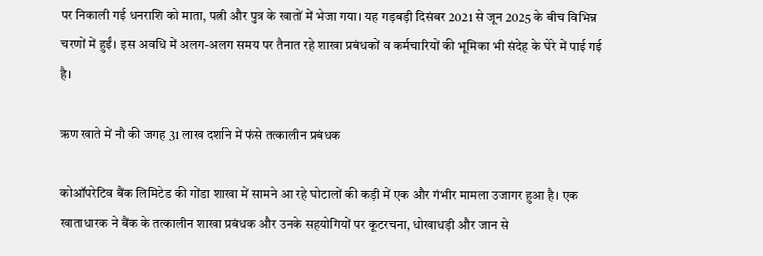पर निकाली गई धनराशि को माता, पत्नी और पुत्र के खातों में भेजा गया। यह गड़बड़ी दिसंबर 2021 से जून 2025 के बीच विभिन्न चरणों में हुईं। इस अवधि में अलग-अलग समय पर तैनात रहे शाखा प्रबंधकों व कर्मचारियों की भूमिका भी संदेह के घेरे में पाई गई है।

ऋण खाते में नौ की जगह 31 लाख दर्शाने में फंसे तत्कालीन प्रबंधक

कोऑपरेटिव बैंक लिमिटेड की गोंडा शाखा में सामने आ रहे घोटालों की कड़ी में एक और गंभीर मामला उजागर हुआ है। एक खाताधारक ने बैंक के तत्कालीन शाखा प्रबंधक और उनके सहयोगियों पर कूटरचना, धोखाधड़ी और जान से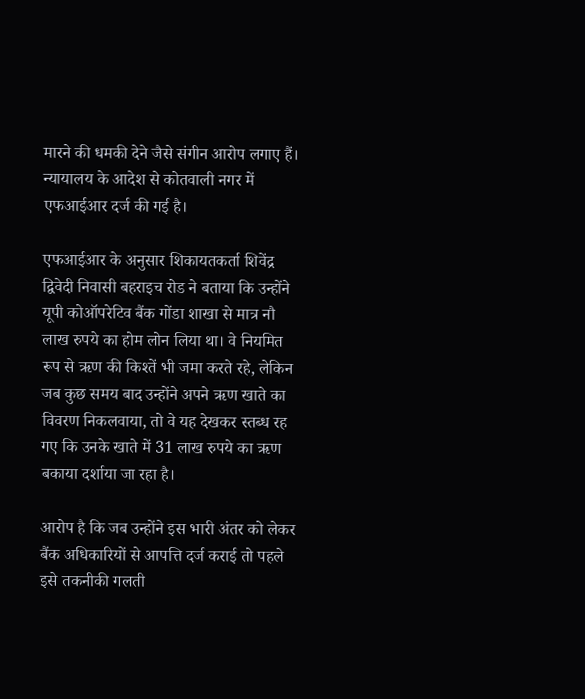मारने की धमकी देने जैसे संगीन आरोप लगाए हैं। न्यायालय के आदेश से कोतवाली नगर में एफआईआर दर्ज की गई है।

एफआईआर के अनुसार शिकायतकर्ता शिवेंद्र द्विवेदी निवासी बहराइच रोड ने बताया कि उन्होंने यूपी कोऑपरेटिव बैंक गोंडा शाखा से मात्र नौ लाख रुपये का होम लोन लिया था। वे नियमित रूप से ऋण की किश्तें भी जमा करते रहे, लेकिन जब कुछ समय बाद उन्होंने अपने ऋण खाते का विवरण निकलवाया, तो वे यह देखकर स्तब्ध रह गए कि उनके खाते में 31 लाख रुपये का ऋण बकाया दर्शाया जा रहा है।

आरोप है कि जब उन्होंने इस भारी अंतर को लेकर बैंक अधिकारियों से आपत्ति दर्ज कराई तो पहले इसे तकनीकी गलती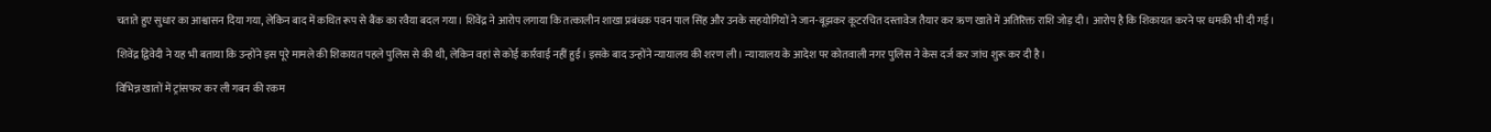चताते हुए सुधार का आश्वासन दिया गया, लेकिन बाद में कथित रूप से बैंक का रवैया बदल गया। शिवेंद्र ने आरोप लगाया कि तत्कालीन शाखा प्रबंधक पवन पाल सिंह और उनके सहयोगियों ने जान-बूझकर कूटरचित दस्तावेज तैयार कर ऋण खाते में अतिरिक्त राशि जोड़ दी। आरोप है कि शिकायत करने पर धमकी भी दी गई।

शिवेंद्र द्विवेदी ने यह भी बताया कि उन्होंने इस पूरे मामले की शिकायत पहले पुलिस से की थी, लेकिन वहां से कोई कार्रवाई नहीं हुई। इसके बाद उन्होंने न्यायालय की शरण ली। न्यायालय के आदेश पर कोतवाली नगर पुलिस ने केस दर्ज कर जांच शुरू कर दी है।

विभिन्न खातों में ट्रांसफर कर ली गबन की रकम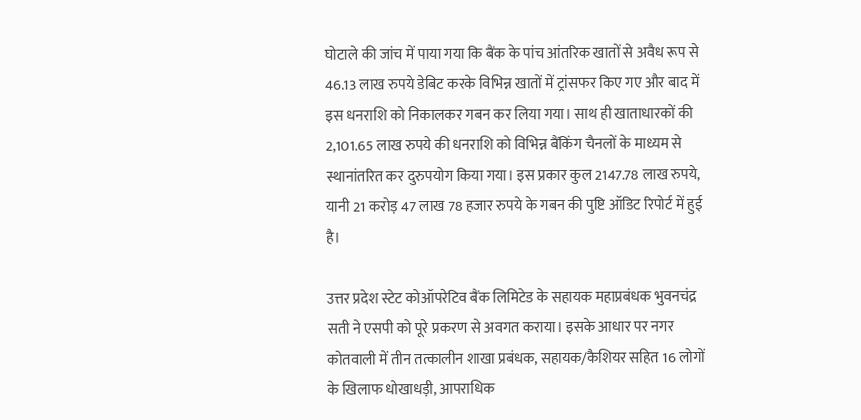घोटाले की जांच में पाया गया कि बैंक के पांच आंतरिक खातों से अवैध रूप से 46.13 लाख रुपये डेबिट करके विभिन्न खातों में ट्रांसफर किए गए और बाद में इस धनराशि को निकालकर गबन कर लिया गया। साथ ही खाताधारकों की 2,101.65 लाख रुपये की धनराशि को विभिन्न बैंकिंग चैनलों के माध्यम से स्थानांतरित कर दुरुपयोग किया गया। इस प्रकार कुल 2147.78 लाख रुपये, यानी 21 करोड़ 47 लाख 78 हजार रुपये के गबन की पुष्टि ऑडिट रिपोर्ट में हुई है।

उत्तर प्रदेश स्टेट कोऑपरेटिव बैंक लिमिटेड के सहायक महाप्रबंधक भुवनचंद्र सती ने एसपी को पूरे प्रकरण से अवगत कराया। इसके आधार पर नगर कोतवाली में तीन तत्कालीन शाखा प्रबंधक, सहायक/कैशियर सहित 16 लोगों के खिलाफ धोखाधड़ी, आपराधिक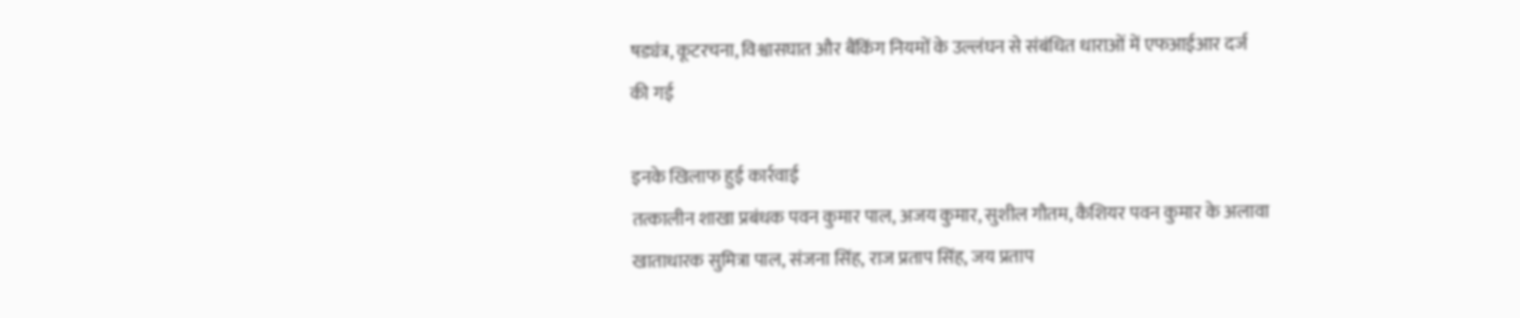षड्यंत्र, कूटरचना, विश्वासघात और बैंकिंग नियमों के उल्लंघन से संबंधित धाराओं में एफआईआर दर्ज की गई

इनके खिलाफ हुई कार्रवाई
तत्कालीन शाखा प्रबंधक पवन कुमार पाल, अजय कुमार, सुशील गौतम, कैशियर पवन कुमार के अलावा खाताधारक सुमित्रा पाल, संजना सिंह, राज प्रताप सिंह, जय प्रताप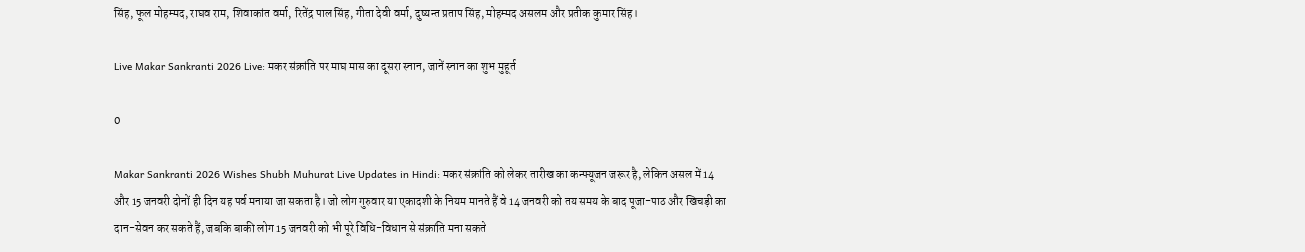सिंह, फूल मोहम्मद, राघव राम, शिवाकांत वर्मा, रितेंद्र पाल सिंह, गीता देवी वर्मा, दुष्यन्त प्रताप सिंह, मोहम्मद असलम और प्रतीक कुमार सिंह।

Live Makar Sankranti 2026 Live: मकर संक्रांति पर माघ मास का दूसरा स्नान, जानें स्नान का शुभ मुहूर्त

0

Makar Sankranti 2026 Wishes Shubh Muhurat Live Updates in Hindi: मकर संक्रांति को लेकर तारीख का कन्फ्यूजन जरूर है, लेकिन असल में 14 और 15 जनवरी दोनों ही दिन यह पर्व मनाया जा सकता है। जो लोग गुरुवार या एकादशी के नियम मानते हैं वे 14 जनवरी को तय समय के बाद पूजा-पाठ और खिचड़ी का दान-सेवन कर सकते हैं, जबकि बाकी लोग 15 जनवरी को भी पूरे विधि-विधान से संक्रांति मना सकते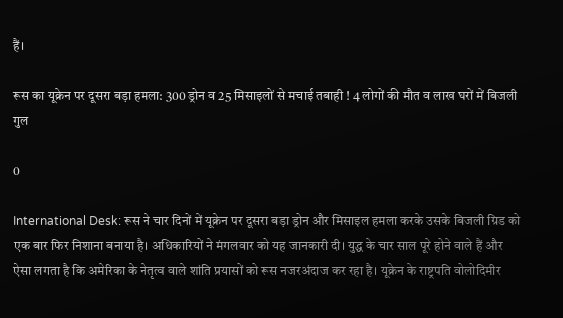हैं।

रूस का यूक्रेन पर दूसरा बड़ा हमला: 300 ड्रोन व 25 मिसाइलों से मचाई तबाही ! 4 लोगों की मौत व लाख घरों में बिजली गुल

0

International Desk: रूस ने चार दिनों में यूक्रेन पर दूसरा बड़ा ड्रोन और मिसाइल हमला करके उसके बिजली ग्रिड को एक बार फिर निशाना बनाया है। अधिकारियों ने मंगलवार को यह जानकारी दी। युद्ध के चार साल पूरे होने वाले हैं और ऐसा लगता है कि अमेरिका के नेतृत्व वाले शांति प्रयासों को रूस नजरअंदाज कर रहा है। यूक्रेन के राष्ट्रपति वोलोदिमीर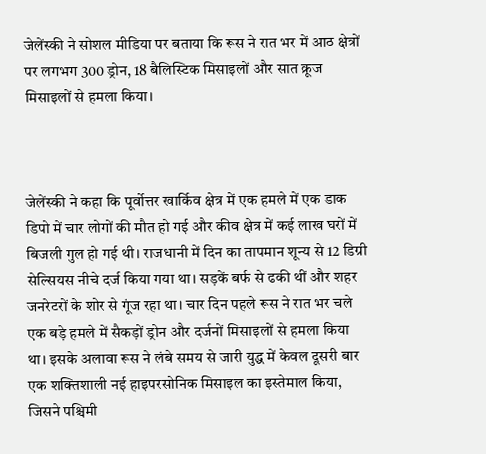जेलेंस्की ने सोशल मीडिया पर बताया कि रूस ने रात भर में आठ क्षेत्रों पर लगभग 300 ड्रोन, 18 बैलिस्टिक मिसाइलों और सात क्रूज मिसाइलों से हमला किया।



जेलेंस्की ने कहा कि पूर्वोत्तर खार्किव क्षेत्र में एक हमले में एक डाक डिपो में चार लोगों की मौत हो गई और कीव क्षेत्र में कई लाख घरों में बिजली गुल हो गई थी। राजधानी में दिन का तापमान शून्य से 12 डिग्री सेल्सियस नीचे दर्ज किया गया था। सड़कें बर्फ से ढकी थीं और शहर जनरेटरों के शोर से गूंज रहा था। चार दिन पहले रूस ने रात भर चले एक बड़े हमले में सैकड़ों ड्रोन और दर्जनों मिसाइलों से हमला किया था। इसके अलावा रूस ने लंबे समय से जारी युद्ध में केवल दूसरी बार एक शक्तिशाली नई हाइपरसोनिक मिसाइल का इस्तेमाल किया, जिसने पश्चिमी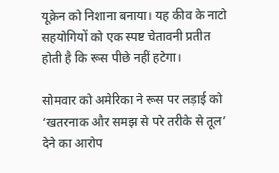यूक्रेन को निशाना बनाया। यह कीव के नाटो सहयोगियों को एक स्पष्ट चेतावनी प्रतीत होती है कि रूस पीछे नहीं हटेगा।

सोमवार को अमेरिका ने रूस पर लड़ाई को ‘खतरनाक और समझ से परे तरीके से तूल’ देने का आरोप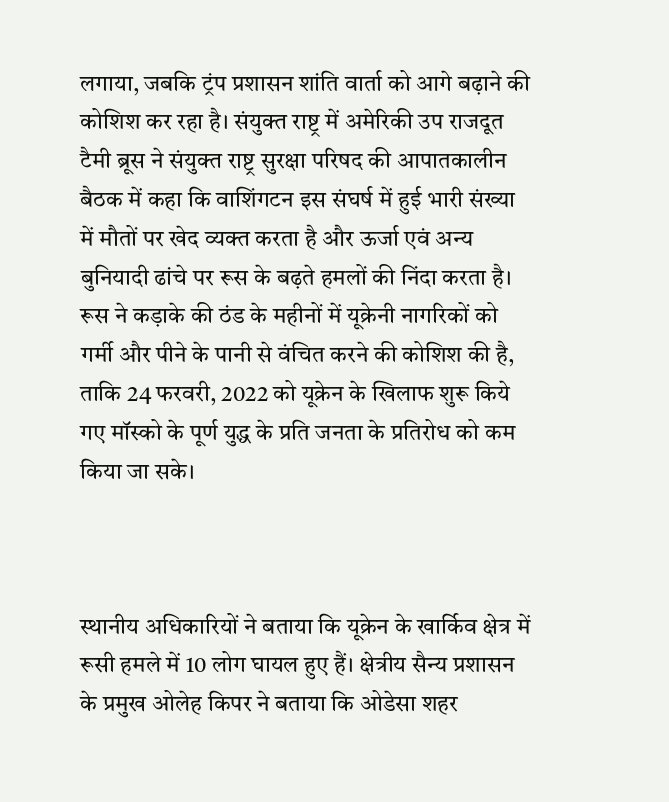लगाया, जबकि ट्रंप प्रशासन शांति वार्ता को आगे बढ़ाने की कोशिश कर रहा है। संयुक्त राष्ट्र में अमेरिकी उप राजदूत टैमी ब्रूस ने संयुक्त राष्ट्र सुरक्षा परिषद की आपातकालीन बैठक में कहा कि वाशिंगटन इस संघर्ष में हुई भारी संख्या में मौतों पर खेद व्यक्त करता है और ऊर्जा एवं अन्य बुनियादी ढांचे पर रूस के बढ़ते हमलों की निंदा करता है। रूस ने कड़ाके की ठंड के महीनों में यूक्रेनी नागरिकों को गर्मी और पीने के पानी से वंचित करने की कोशिश की है, ताकि 24 फरवरी, 2022 को यूक्रेन के खिलाफ शुरू किये गए मॉस्को के पूर्ण युद्ध के प्रति जनता के प्रतिरोध को कम किया जा सके।



स्थानीय अधिकारियों ने बताया कि यूक्रेन के खार्किव क्षेत्र में रूसी हमले में 10 लोग घायल हुए हैं। क्षेत्रीय सैन्य प्रशासन के प्रमुख ओलेह किपर ने बताया कि ओडेसा शहर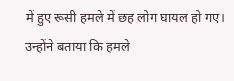में हुए रूसी हमले में छह लोग घायल हो गए। उन्होंने बताया कि हमले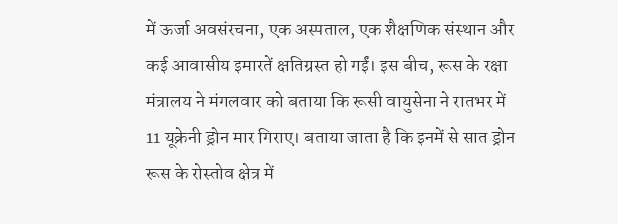में ऊर्जा अवसंरचना, एक अस्पताल, एक शैक्षणिक संस्थान और कई आवासीय इमारतें क्षतिग्रस्त हो गईं। इस बीच, रूस के रक्षा मंत्रालय ने मंगलवार को बताया कि रूसी वायुसेना ने रातभर में 11 यूक्रेनी ड्रोन मार गिराए। बताया जाता है कि इनमें से सात ड्रोन रूस के रोस्तोव क्षेत्र में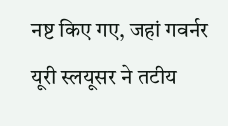नष्ट किए गए, जहां गवर्नर यूरी स्लयूसर ने तटीय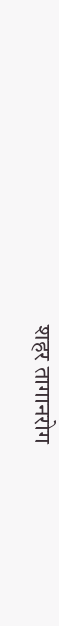शहर तागानरोग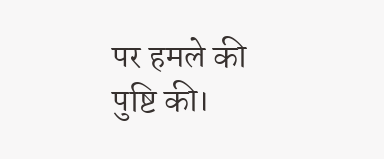पर हमले की पुष्टि की।